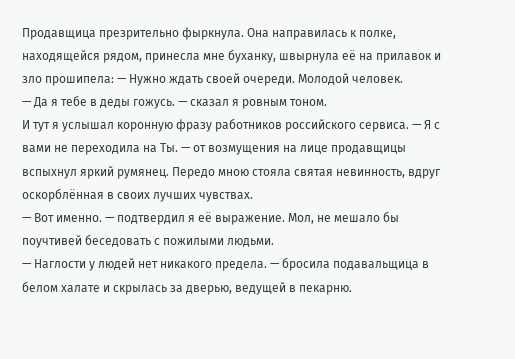Продавщица презрительно фыркнула. Она направилась к полке, находящейся рядом, принесла мне буханку, швырнула её на прилавок и зло прошипела: — Нужно ждать своей очереди. Молодой человек.
— Да я тебе в деды гожусь. — сказал я ровным тоном.
И тут я услышал коронную фразу работников российского сервиса. — Я с вами не переходила на Ты. — от возмущения на лице продавщицы вспыхнул яркий румянец. Передо мною стояла святая невинность, вдруг оскорблённая в своих лучших чувствах.
— Вот именно. — подтвердил я её выражение. Мол, не мешало бы поучтивей беседовать с пожилыми людьми.
— Наглости у людей нет никакого предела. — бросила подавальщица в белом халате и скрылась за дверью, ведущей в пекарню.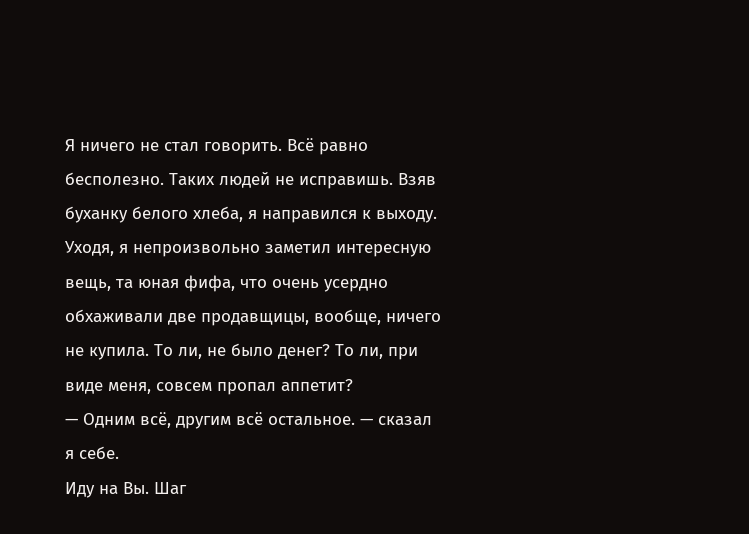Я ничего не стал говорить. Всё равно бесполезно. Таких людей не исправишь. Взяв буханку белого хлеба, я направился к выходу. Уходя, я непроизвольно заметил интересную вещь, та юная фифа, что очень усердно обхаживали две продавщицы, вообще, ничего не купила. То ли, не было денег? То ли, при виде меня, совсем пропал аппетит?
— Одним всё, другим всё остальное. — сказал я себе.
Иду на Вы. Шаг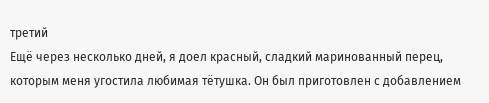третий
Ещё через несколько дней, я доел красный, сладкий маринованный перец, которым меня угостила любимая тётушка. Он был приготовлен с добавлением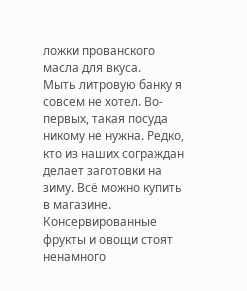ложки прованского масла для вкуса.
Мыть литровую банку я совсем не хотел. Во-первых, такая посуда никому не нужна. Редко, кто из наших сограждан делает заготовки на зиму. Всё можно купить в магазине. Консервированные фрукты и овощи стоят ненамного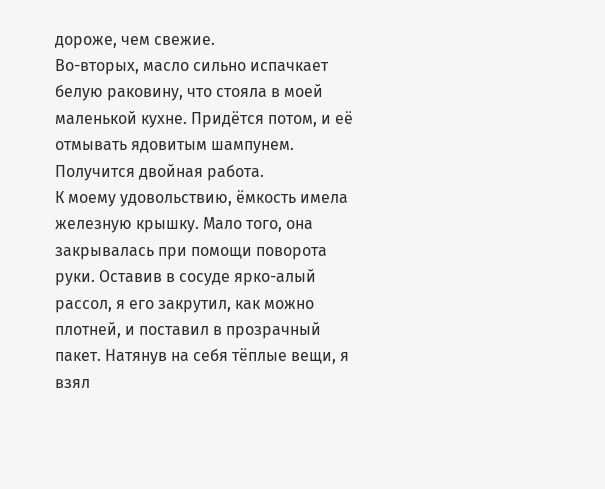дороже, чем свежие.
Во-вторых, масло сильно испачкает белую раковину, что стояла в моей маленькой кухне. Придётся потом, и её отмывать ядовитым шампунем. Получится двойная работа.
К моему удовольствию, ёмкость имела железную крышку. Мало того, она закрывалась при помощи поворота руки. Оставив в сосуде ярко-алый рассол, я его закрутил, как можно плотней, и поставил в прозрачный пакет. Натянув на себя тёплые вещи, я взял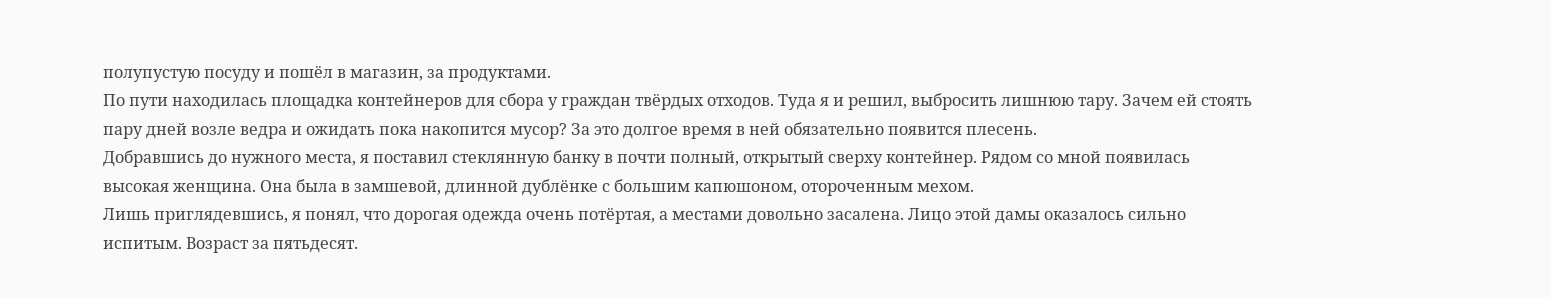полупустую посуду и пошёл в магазин, за продуктами.
По пути находилась площадка контейнеров для сбора у граждан твёрдых отходов. Туда я и решил, выбросить лишнюю тару. Зачем ей стоять пару дней возле ведра и ожидать пока накопится мусор? За это долгое время в ней обязательно появится плесень.
Добравшись до нужного места, я поставил стеклянную банку в почти полный, открытый сверху контейнер. Рядом со мной появилась высокая женщина. Она была в замшевой, длинной дублёнке с большим капюшоном, отороченным мехом.
Лишь приглядевшись, я понял, что дорогая одежда очень потёртая, а местами довольно засалена. Лицо этой дамы оказалось сильно испитым. Возраст за пятьдесят.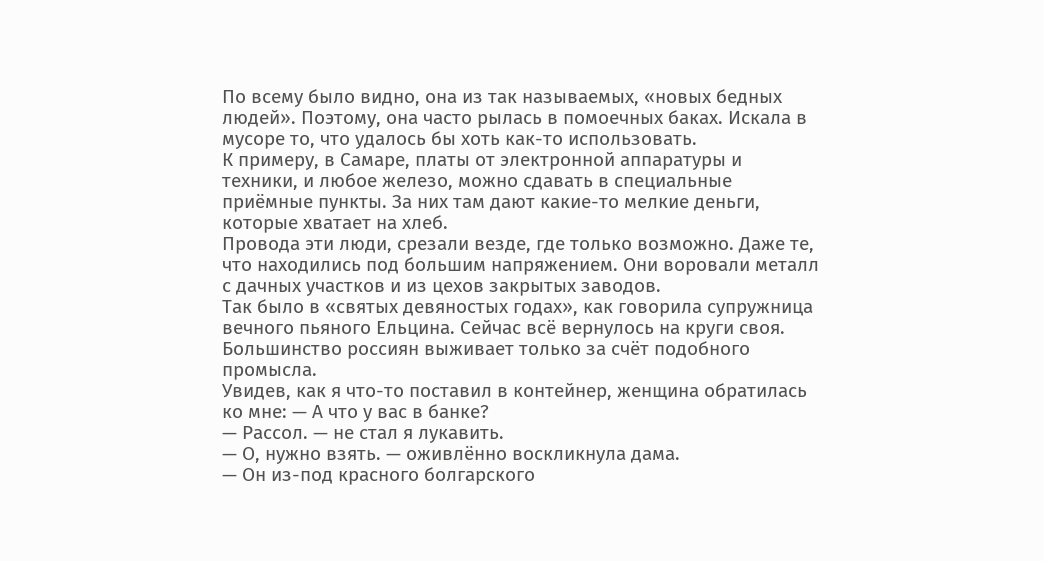По всему было видно, она из так называемых, «новых бедных людей». Поэтому, она часто рылась в помоечных баках. Искала в мусоре то, что удалось бы хоть как-то использовать.
К примеру, в Самаре, платы от электронной аппаратуры и техники, и любое железо, можно сдавать в специальные приёмные пункты. За них там дают какие-то мелкие деньги, которые хватает на хлеб.
Провода эти люди, срезали везде, где только возможно. Даже те, что находились под большим напряжением. Они воровали металл с дачных участков и из цехов закрытых заводов.
Так было в «святых девяностых годах», как говорила супружница вечного пьяного Ельцина. Сейчас всё вернулось на круги своя. Большинство россиян выживает только за счёт подобного промысла.
Увидев, как я что-то поставил в контейнер, женщина обратилась ко мне: — А что у вас в банке?
— Рассол. — не стал я лукавить.
— О, нужно взять. — оживлённо воскликнула дама.
— Он из-под красного болгарского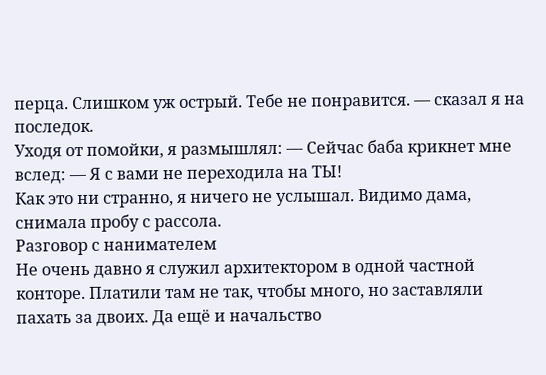перца. Слишком уж острый. Тебе не понравится. — сказал я на последок.
Уходя от помойки, я размышлял: — Сейчас баба крикнет мне вслед: — Я с вами не переходила на ТЫ!
Как это ни странно, я ничего не услышал. Видимо дама, снимала пробу с рассола.
Разговор с нанимателем
Не очень давно я служил архитектором в одной частной конторе. Платили там не так, чтобы много, но заставляли пахать за двоих. Да ещё и начальство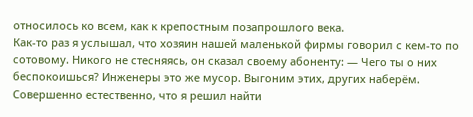относилось ко всем, как к крепостным позапрошлого века.
Как-то раз я услышал, что хозяин нашей маленькой фирмы говорил с кем-то по сотовому. Никого не стесняясь, он сказал своему абоненту: — Чего ты о них беспокоишься? Инженеры это же мусор. Выгоним этих, других наберём.
Совершенно естественно, что я решил найти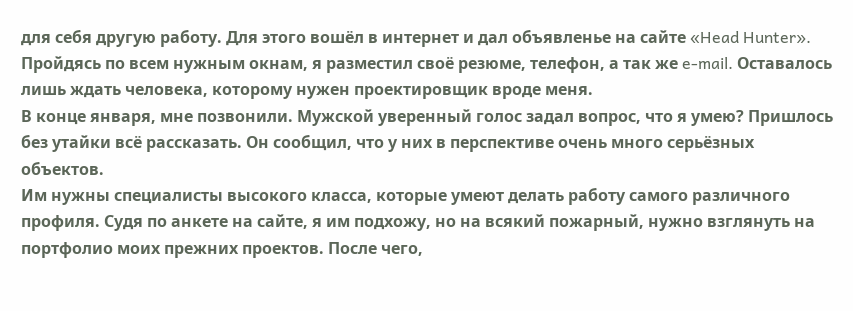для себя другую работу. Для этого вошёл в интернет и дал объявленье на сайте «Head Hunter». Пройдясь по всем нужным окнам, я разместил своё резюме, телефон, а так же e-mail. Оставалось лишь ждать человека, которому нужен проектировщик вроде меня.
В конце января, мне позвонили. Мужской уверенный голос задал вопрос, что я умею? Пришлось без утайки всё рассказать. Он сообщил, что у них в перспективе очень много серьёзных объектов.
Им нужны специалисты высокого класса, которые умеют делать работу самого различного профиля. Судя по анкете на сайте, я им подхожу, но на всякий пожарный, нужно взглянуть на портфолио моих прежних проектов. После чего,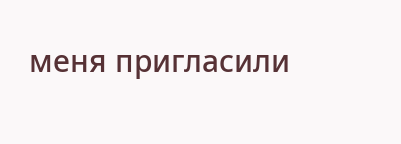меня пригласили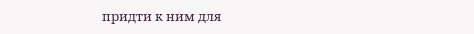придти к ним для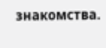знакомства.